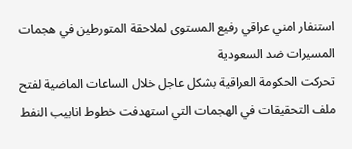استنفار امني عراقي رفيع المستوى لملاحقة المتورطين في هجمات المسيرات ضد السعودية
تحركت الحكومة العراقية بشكل عاجل خلال الساعات الماضية لفتح ملف التحقيقات في الهجمات التي استهدفت خطوط انابيب النفط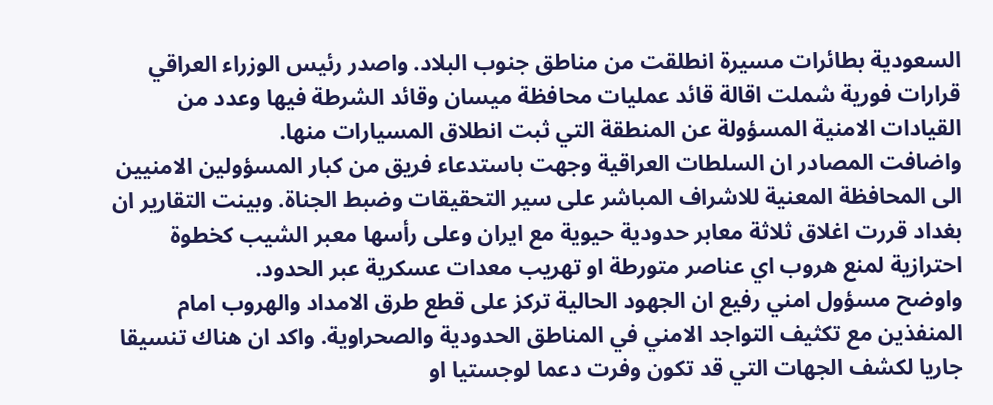السعودية بطائرات مسيرة انطلقت من مناطق جنوب البلاد. واصدر رئيس الوزراء العراقي قرارات فورية شملت اقالة قائد عمليات محافظة ميسان وقائد الشرطة فيها وعدد من القيادات الامنية المسؤولة عن المنطقة التي ثبت انطلاق المسيارات منها.
واضافت المصادر ان السلطات العراقية وجهت باستدعاء فريق من كبار المسؤولين الامنيين الى المحافظة المعنية للاشراف المباشر على سير التحقيقات وضبط الجناة. وبينت التقارير ان بغداد قررت اغلاق ثلاثة معابر حدودية حيوية مع ايران وعلى رأسها معبر الشيب كخطوة احترازية لمنع هروب اي عناصر متورطة او تهريب معدات عسكرية عبر الحدود.
واوضح مسؤول امني رفيع ان الجهود الحالية تركز على قطع طرق الامداد والهروب امام المنفذين مع تكثيف التواجد الامني في المناطق الحدودية والصحراوية. واكد ان هناك تنسيقا جاريا لكشف الجهات التي قد تكون وفرت دعما لوجستيا او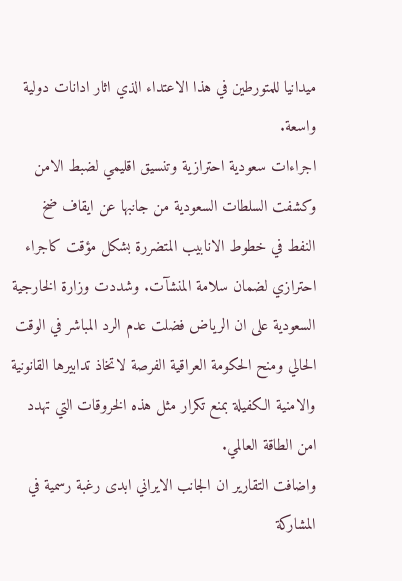ميدانيا للمتورطين في هذا الاعتداء الذي اثار ادانات دولية واسعة.
اجراءات سعودية احترازية وتنسيق اقليمي لضبط الامن
وكشفت السلطات السعودية من جانبها عن ايقاف ضخ النفط في خطوط الانابيب المتضررة بشكل مؤقت كاجراء احترازي لضمان سلامة المنشآت. وشددت وزارة الخارجية السعودية على ان الرياض فضلت عدم الرد المباشر في الوقت الحالي ومنح الحكومة العراقية الفرصة لاتخاذ تدابيرها القانونية والامنية الكفيلة بمنع تكرار مثل هذه الخروقات التي تهدد امن الطاقة العالمي.
واضافت التقارير ان الجانب الايراني ابدى رغبة رسمية في المشاركة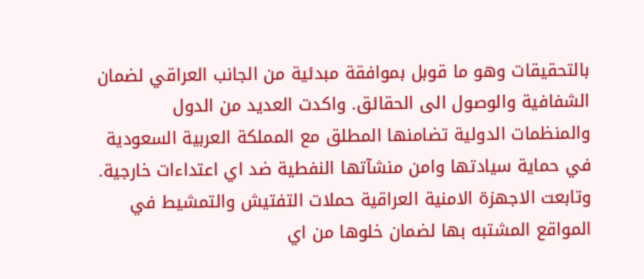بالتحقيقات وهو ما قوبل بموافقة مبدئية من الجانب العراقي لضمان الشفافية والوصول الى الحقائق. واكدت العديد من الدول والمنظمات الدولية تضامنها المطلق مع المملكة العربية السعودية في حماية سيادتها وامن منشآتها النفطية ضد اي اعتداءات خارجية.
وتابعت الاجهزة الامنية العراقية حملات التفتيش والتمشيط في المواقع المشتبه بها لضمان خلوها من اي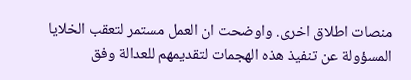منصات اطلاق اخرى. واوضحت ان العمل مستمر لتعقب الخلايا المسؤولة عن تنفيذ هذه الهجمات لتقديمهم للعدالة وفق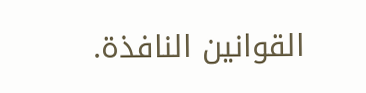القوانين النافذة.